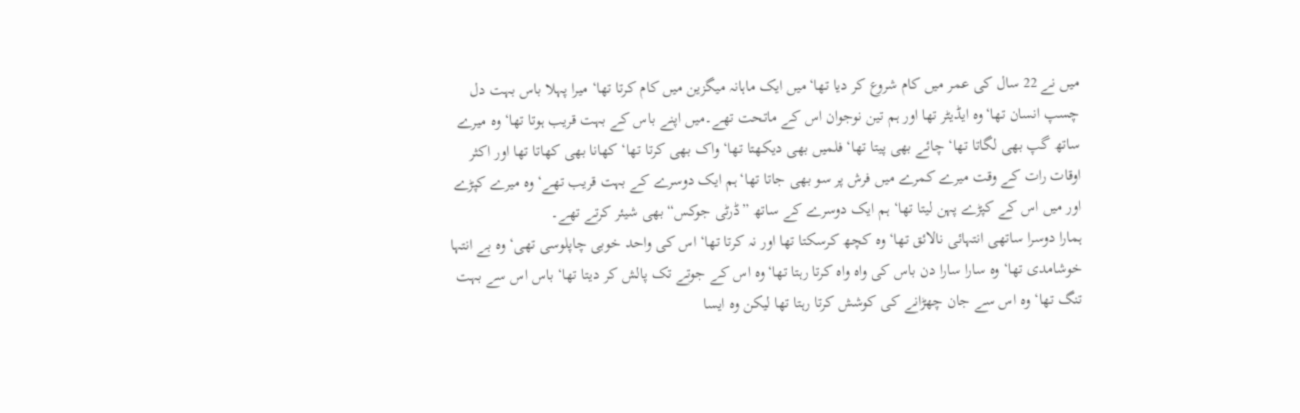میں نے 22 سال کی عمر میں کام شروع کر دیا تھا‘میں ایک ماہانہ میگزین میں کام کرتا تھا‘ میرا پہلا باس بہت دل چسپ انسان تھا‘وہ ایڈیٹر تھا اور ہم تین نوجوان اس کے ماتحت تھے۔میں اپنے باس کے بہت قریب ہوتا تھا‘ وہ میرے ساتھ گپ بھی لگاتا تھا‘ چائے بھی پیتا تھا‘ فلمیں بھی دیکھتا تھا‘ واک بھی کرتا تھا‘ کھانا بھی کھاتا تھا اور اکثر اوقات رات کے وقت میرے کمرے میں فرش پر سو بھی جاتا تھا‘ہم ایک دوسرے کے بہت قریب تھے‘ وہ میرے کپڑے اور میں اس کے کپڑے پہن لیتا تھا‘ ہم ایک دوسرے کے ساتھ ”ڈرٹی جوکس“بھی شیئر کرتے تھے۔
ہمارا دوسرا ساتھی انتہائی نالائق تھا‘ وہ کچھ کرسکتا تھا اور نہ کرتا تھا‘ اس کی واحد خوبی چاپلوسی تھی‘ وہ بے انتہا خوشامدی تھا‘ وہ سارا سارا دن باس کی واہ واہ کرتا رہتا تھا‘وہ اس کے جوتے تک پالش کر دیتا تھا‘ باس اس سے بہت تنگ تھا‘ وہ اس سے جان چھڑانے کی کوشش کرتا رہتا تھا لیکن وہ ایسا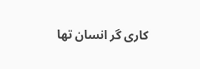کاری گر انسان تھا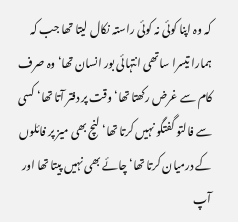کہ وہ اپنا کوئی نہ کوئی راستہ نکال لیتا تھا جب کہ ہمارا تیسرا ساتھی انتہائی بور انسان تھا‘ وہ صرف کام سے غرض رکھتا تھا‘ وقت پر دفتر آتا تھا‘ کسی سے فالتو گفتگو نہیں کرتا تھا‘ لنچ بھی میز پر فائلوں کے درمیان کرتا تھا‘ چائے بھی نہیں پیتا تھا اور آپ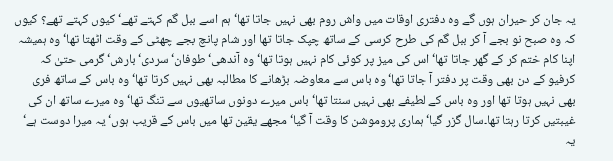یہ جان کر حیران ہوں گے وہ دفتری اوقات میں واش روم بھی نہیں جاتا تھا‘ ہم اسے ببل گم کہتے تھے‘ کیوں کہتے تھے؟ کیوں کہ وہ صبح نو بجے آ کر ببل گم کی طرح کرسی کے ساتھ چپک جاتا تھا اور شام پانچ بجے چھٹی کے وقت اٹھتا تھا‘ وہ ہمیشہ اپنا کام ختم کر کے گھر جاتا تھا‘ اس کی میز پر کوئی کام نہیں ہوتا تھا‘ وہ آندھی‘ طوفان‘ سردی‘ بارش‘ گرمی حتیٰ کہ کرفیو کے دن بھی وقت پر دفتر آ جاتا تھا‘ وہ باس سے معاوضہ بڑھانے کا مطالبہ بھی نہیں کرتا تھا‘وہ باس کے ساتھ فری بھی نہیں ہوتا تھا اور وہ باس کے لطیفے بھی نہیں سنتا تھا‘ باس میرے دونوں ساتھیوں سے تنگ تھا‘ وہ میرے ساتھ ان کی غیبتیں کرتا رہتا تھا۔سال گزر گیا‘ ہماری پروموشن کا وقت آ گیا‘ مجھے یقین تھا میں باس کے قریب ہوں‘ یہ میرا دوست ہے‘ یہ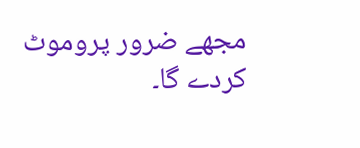مجھے ضرور پروموٹ کردے گا۔